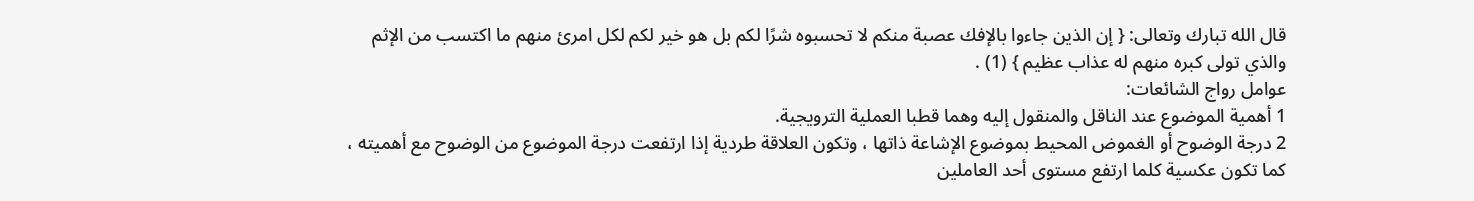قال الله تبارك وتعالى: { إن الذين جاءوا بالإفك عصبة منكم لا تحسبوه شرًا لكم بل هو خير لكم لكل امرئ منهم ما اكتسب من الإثم والذي تولى كبره منهم له عذاب عظيم } (1) .
عوامل رواج الشائعات:
1 أهمية الموضوع عند الناقل والمنقول إليه وهما قطبا العملية الترويجية.
2 درجة الوضوح أو الغموض المحيط بموضوع الإشاعة ذاتها ، وتكون العلاقة طردية إذا ارتفعت درجة الموضوع من الوضوح مع أهميته ، كما تكون عكسية كلما ارتفع مستوى أحد العاملين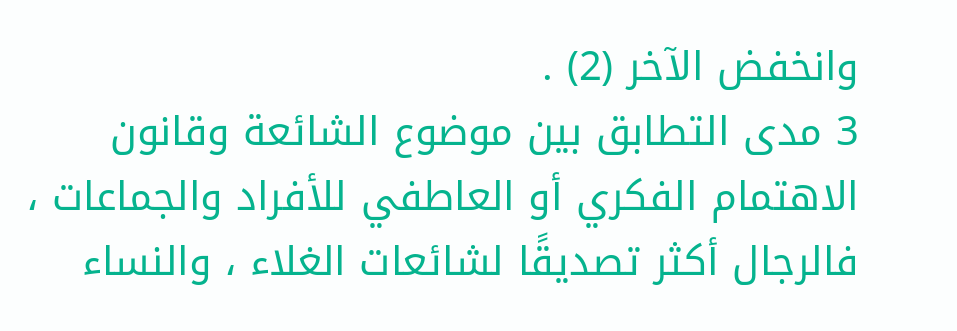وانخفض الآخر (2) .
3 مدى التطابق بين موضوع الشائعة وقانون الاهتمام الفكري أو العاطفي للأفراد والجماعات ، فالرجال أكثر تصديقًا لشائعات الغلاء ، والنساء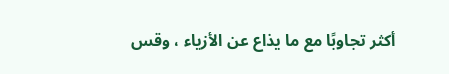أكثر تجاوبًا مع ما يذاع عن الأزياء ، وقس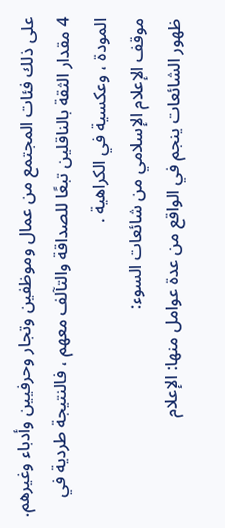على ذلك فئات المجتمع من عمال وموظفين وتجار وحرفيين وأدباء وغيرهم.
4 مقدار الثقة بالناقلين تبعًا للصداقة والتآلف معهم ، فالنتيجة طردية في المودة ، وعكسية في الكراهية .
موقف الإعلام الإسلامي من شائعات السوء:
ظهور الشائعات ينجم في الواقع من عدة عوامل منها: الإعلام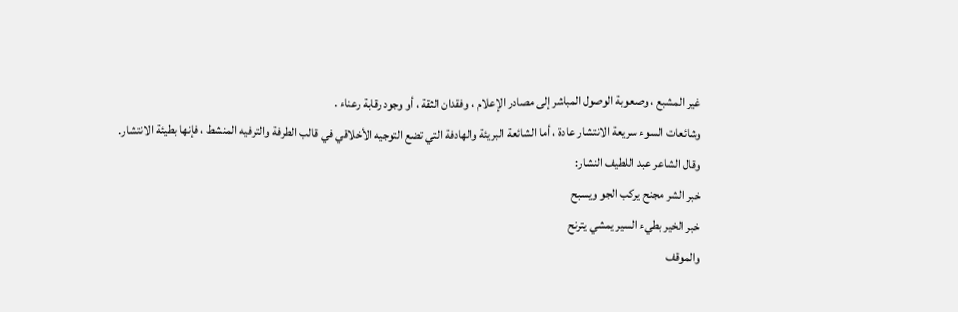غير المشبع ، وصعوبة الوصول المباشر إلى مصادر الإعلام ، وفقدان الثقة ، أو وجود رقابة رعناء .
وشائعات السوء سريعة الانتشار عادة ، أما الشائعة البريئة والهادفة التي تضع التوجيه الأخلاقي في قالب الطرفة والترفيه المنشط ، فإنها بطيئة الانتشار.
وقال الشاعر عبد اللطيف النشار:
خبر الشر مجنح يركب الجو ويسبح
خبر الخير بطيء السير يمشي يترنح
والموقف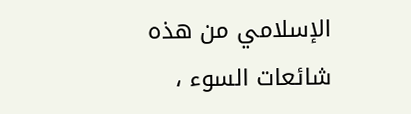الإسلامي من هذه شائعات السوء ،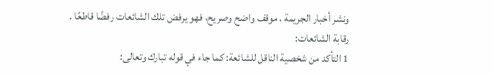ونشر أخبار الجريمة ، موقف واضح وصريح، فهو يرفض تلك الشائعات رفضًا قاطعًا .
رقابة الشائعات:
1 التأكد من شخصية الناقل للشائعة: كما جاء في قوله تبارك وتعالى: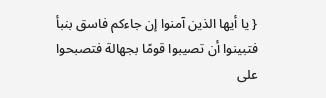{ يا أيها الذين آمنوا إن جاءكم فاسق بنبأ فتبينوا أن تصيبوا قومًا بجهالة فتصبحوا على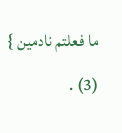ما فعلتم نادمين } (3) .